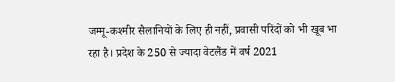जम्मू-कश्मीर सैलानियों के लिए ही नहीं, प्रवासी परिंदों को भी खूब भा रहा है। प्रदेश के 250 से ज्यादा वेटलैंड में वर्ष 2021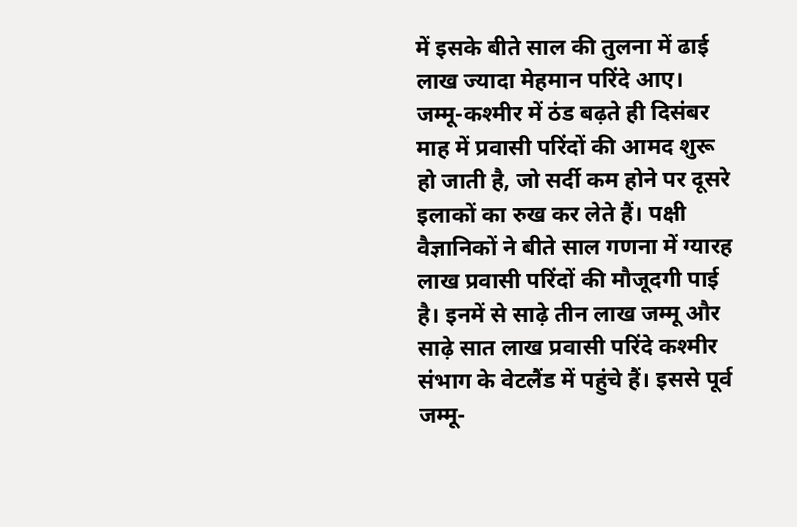में इसके बीते साल की तुलना में ढाई लाख ज्यादा मेहमान परिंदे आए। जम्मू-कश्मीर में ठंड बढ़ते ही दिसंबर माह में प्रवासी परिंदों की आमद शुरू हो जाती है, जो सर्दी कम होने पर दूसरे इलाकों का रुख कर लेते हैं। पक्षी वैज्ञानिकों ने बीते साल गणना में ग्यारह लाख प्रवासी परिंदों की मौजूदगी पाई है। इनमें से साढ़े तीन लाख जम्मू और साढ़े सात लाख प्रवासी परिंदे कश्मीर संभाग के वेटलैंड में पहुंचे हैं। इससे पूर्व जम्मू-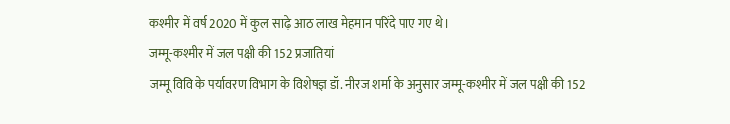कश्मीर में वर्ष 2020 में कुल साढ़े आठ लाख मेहमान परिंदे पाए गए थे।
जम्मू-कश्मीर में जल पक्षी की 152 प्रजातियां
जम्मू विवि के पर्यावरण विभाग के विशेषज्ञ डॉ. नीरज शर्मा के अनुसार जम्मू-कश्मीर में जल पक्षी की 152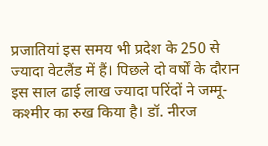प्रजातियां इस समय भी प्रदेश के 250 से ज्यादा वेटलैंड में हैं। पिछले दो वर्षों के दौरान इस साल ढाई लाख ज्यादा परिंदों ने जम्मू-कश्मीर का रुख किया है। डॉ. नीरज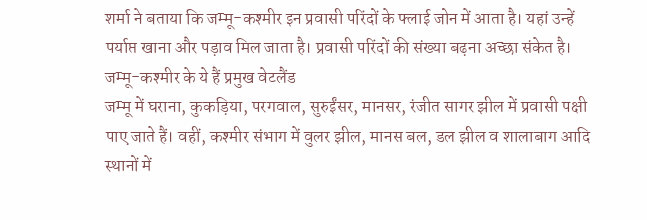शर्मा ने बताया कि जम्मू-कश्मीर इन प्रवासी परिंदों के फ्लाई जोन में आता है। यहां उन्हें पर्याप्त खाना और पड़ाव मिल जाता है। प्रवासी परिंदों की संख्या बढ़ना अच्छा संकेत है।
जम्मू-कश्मीर के ये हैं प्रमुख वेटलैंड
जम्मू में घराना, कुकड़िया, परगवाल, सुरुईंसर, मानसर, रंजीत सागर झील में प्रवासी पक्षी पाए जाते हैं। वहीं, कश्मीर संभाग में वुलर झील, मानस बल, डल झील व शालाबाग आदि स्थानों में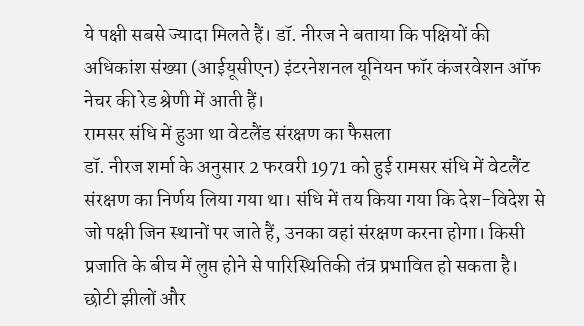ये पक्षी सबसे ज्यादा मिलते हैं। डॉ. नीरज ने बताया कि पक्षियों की अधिकांश संख्या (आईयूसीएन) इंटरनेशनल यूनियन फॉर कंजरवेशन ऑफ नेचर की रेड श्रेणी में आती हैं।
रामसर संधि में हुआ था वेटलैंड संरक्षण का फैसला
डॉ. नीरज शर्मा के अनुसार 2 फरवरी 1971 को हुई रामसर संधि में वेटलैंट संरक्षण का निर्णय लिया गया था। संधि में तय किया गया कि देश-विदेश से जो पक्षी जिन स्थानों पर जाते हैं, उनका वहां संरक्षण करना होगा। किसी प्रजाति के बीच में लुप्त होने से पारिस्थितिकी तंत्र प्रभावित हो सकता है।
छोटी झीलों और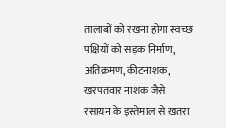तालाबों को रखना होगा स्वच्छ
पक्षियों को सड़क निर्माण, अतिक्रमण, कीटनाशक, खरपतवार नाशक जैसे रसायन के इस्तेमाल से खतरा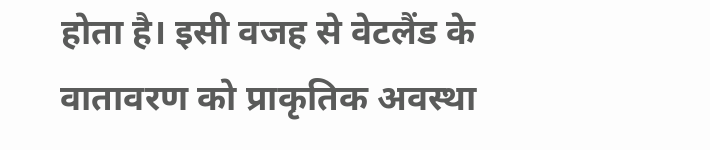होता है। इसी वजह से वेटलैंड के वातावरण को प्राकृतिक अवस्था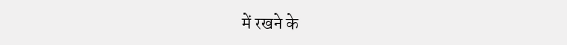में रखने के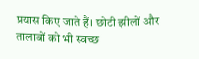प्रयास किए जाते हैं। छोटी झीलों और तालाबों को भी स्वच्छ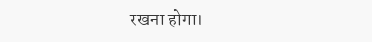रखना होगा।